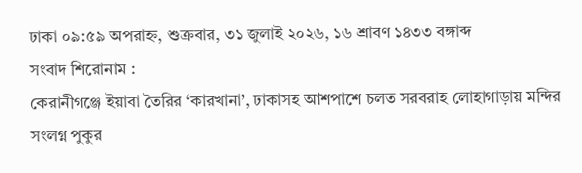ঢাকা ০৯:৫৯ অপরাহ্ন, শুক্রবার, ৩১ জুলাই ২০২৬, ১৬ শ্রাবণ ১৪৩৩ বঙ্গাব্দ
সংবাদ শিরোনাম :
কেরানীগঞ্জে ইয়াবা তৈরির ‘কারখানা’, ঢাকাসহ আশপাশে চলত সরবরাহ লোহাগাড়ায় মন্দির সংলগ্ন পুকুর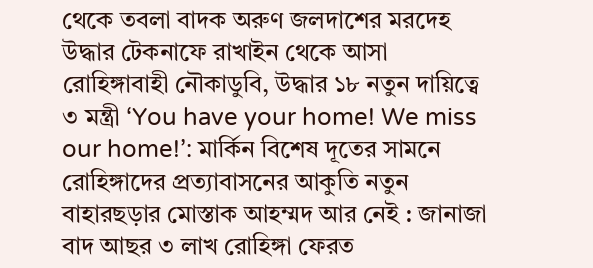থেকে তবলা বাদক অরুণ জলদাশের মরদেহ উদ্ধার টেকনাফে রাখাইন থেকে আসা রোহিঙ্গাবাহী নৌকাডুবি, উদ্ধার ১৮ নতুন দায়িত্বে ৩ মন্ত্রী ‘You have your home! We miss our home!’: মার্কিন বিশেষ দূতের সামনে রোহিঙ্গাদের প্রত্যাবাসনের আকুতি নতুন বাহারছড়ার মোস্তাক আহম্মদ আর নেই : জানাজা বাদ আছর ৩ লাখ রোহিঙ্গা ফেরত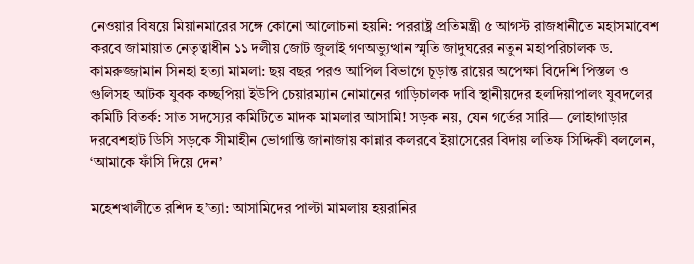নেওয়ার বিষয়ে মিয়ানমারের সঙ্গে কোনো আলোচনা হয়নি: পররাষ্ট্র প্রতিমন্ত্রী ৫ আগস্ট রাজধানীতে মহাসমাবেশ করবে জামায়াত নেতৃত্বাধীন ১১ দলীয় জোট জুলাই গণঅভ্যুত্থান স্মৃতি জাদুঘরের নতুন মহাপরিচালক ড. কামরুজ্জামান সিনহা হত্যা মামলা: ছয় বছর পরও আপিল বিভাগে চূড়ান্ত রায়ের অপেক্ষা বিদেশি পিস্তল ও গুলিসহ আটক যুবক কচ্ছপিয়া ইউপি চেয়ারম্যান নোমানের গাড়িচালক দাবি স্থানীয়দের হলদিয়াপালং যুবদলের কমিটি বিতর্ক: সাত সদস্যের কমিটিতে মাদক মামলার আসামি! সড়ক নয়, যেন গর্তের সারি— লোহাগাড়ার দরবেশহাট ডিসি সড়কে সীমাহীন ভোগান্তি জানাজায় কান্নার কলরবে ইয়াসেরের বিদায় লতিফ সিদ্দিকী বললেন, ‘আমাকে ফাঁসি দিয়ে দেন’

মহেশখালীতে রশিদ হ’ত্যা: আসামিদের পাল্টা মামলায় হয়রানির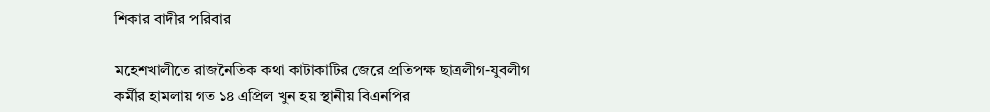শিকার বাদীর পরিবার

মহেশখালীতে রাজনৈতিক কথা কাটাকাটির জেরে প্রতিপক্ষ ছাত্রলীগ-যুবলীগ কর্মীর হামলায় গত ১৪ এপ্রিল খুন হয় স্থানীয় বিএনপির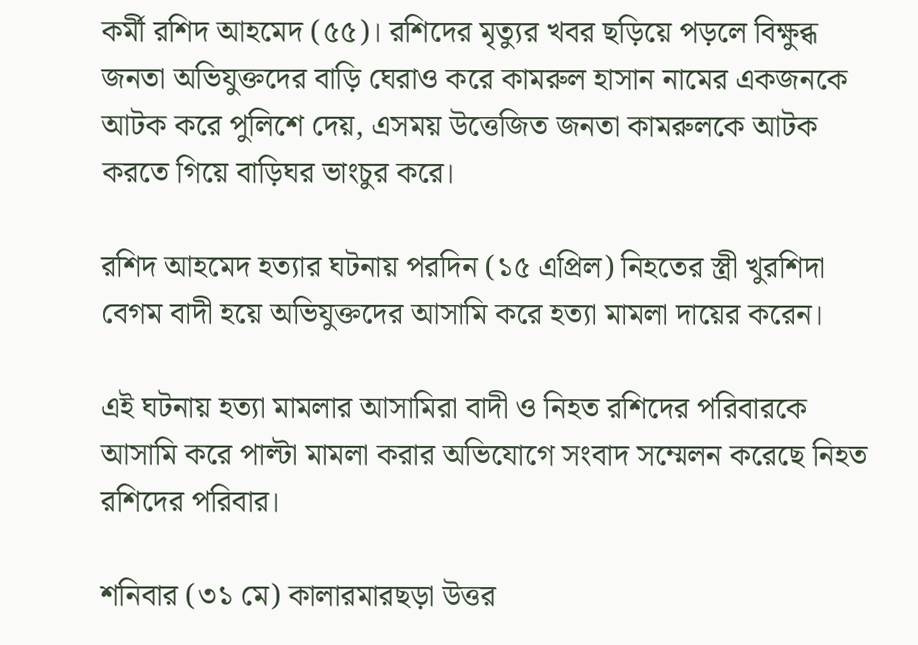কর্মী রশিদ আহমেদ (৫৫)। রশিদের মৃত্যুর খবর ছড়িয়ে পড়লে বিক্ষুব্ধ জনতা অভিযুক্তদের বাড়ি ঘেরাও করে কামরুল হাসান নামের একজনকে আটক করে পুলিশে দেয়, এসময় উত্তেজিত জনতা কামরুলকে আটক করতে গিয়ে বাড়িঘর ভাংচুর করে।

রশিদ আহমেদ হত্যার ঘটনায় পরদিন (১৫ এপ্রিল) নিহতের স্ত্রী খুরশিদা বেগম বাদী হয়ে অভিযুক্তদের আসামি করে হত্যা মামলা দায়ের করেন।

এই ঘটনায় হত্যা মামলার আসামিরা বাদী ও নিহত রশিদের পরিবারকে আসামি করে পাল্টা মামলা করার অভিযোগে সংবাদ সম্মেলন করেছে নিহত রশিদের পরিবার।

শনিবার (৩১ মে) কালারমারছড়া উত্তর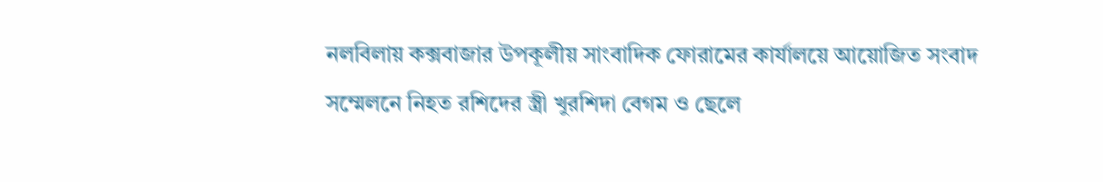নলবিলায় কক্সবাজার উপকূলীয় সাংবাদিক ফোরামের কার্যালয়ে আয়োজিত সংবাদ সম্মেলনে নিহত রশিদের স্ত্রী খুরশিদা বেগম ও ছেলে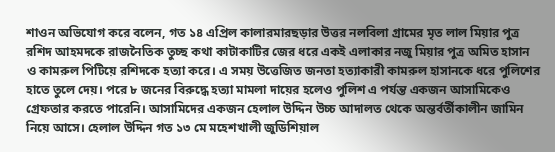শাওন অভিযোগ করে বলেন, গত ১৪ এপ্রিল কালারমারছড়ার উত্তর নলবিলা গ্রামের মৃত লাল মিয়ার পুত্র রশিদ আহমদকে রাজনৈতিক তুচ্ছ কথা কাটাকাটির জের ধরে একই এলাকার নজু মিয়ার পুত্র অমিত হাসান ও কামরুল পিটিয়ে রশিদকে হত্যা করে। এ সময় উত্তেজিত জনতা হত্যাকারী কামরুল হাসানকে ধরে পুলিশের হাতে তুলে দেয়। পরে ৮ জনের বিরুদ্ধে হত্যা মামলা দায়ের হলেও পুলিশ এ পর্যন্ত একজন আসামিকেও গ্রেফতার করতে পারেনি। আসামিদের একজন হেলাল উদ্দিন উচ্চ আদালত থেকে অন্তর্বর্তীকালীন জামিন নিয়ে আসে। হেলাল উদ্দিন গত ১৩ মে মহেশখালী জুডিশিয়াল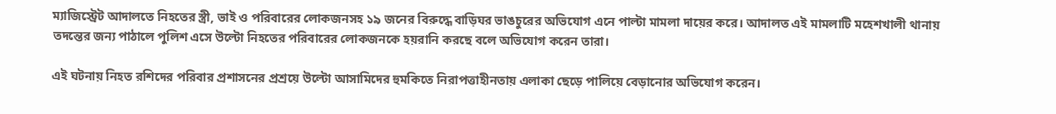ম্যাজিস্ট্রেট আদালতে নিহতের স্ত্রী, ভাই ও পরিবারের লোকজনসহ ১৯ জনের বিরুদ্ধে বাড়িঘর ভাঙচুরের অভিযোগ এনে পাল্টা মামলা দায়ের করে। আদালত এই মামলাটি মহেশখালী থানায় তদন্তের জন্য পাঠালে পুলিশ এসে উল্টো নিহতের পরিবারের লোকজনকে হয়রানি করছে বলে অভিযোগ করেন তারা।

এই ঘটনায় নিহত রশিদের পরিবার প্রশাসনের প্রশ্রয়ে উল্টো আসামিদের হুমকিতে নিরাপত্তাহীনতায় এলাকা ছেড়ে পালিয়ে বেড়ানোর অভিযোগ করেন।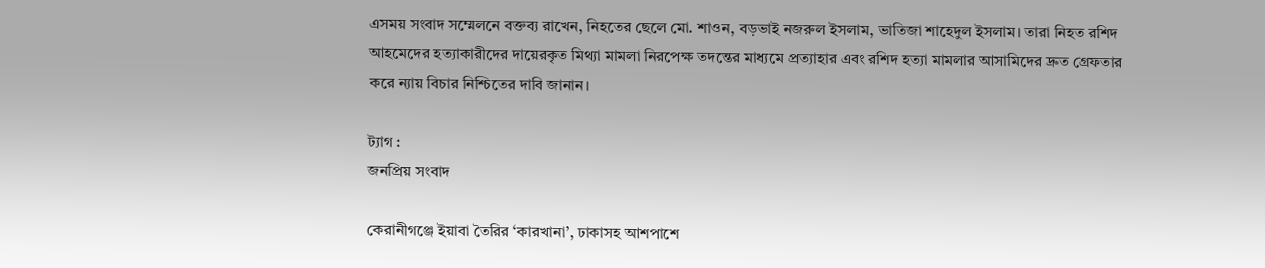এসময় সংবাদ সম্মেলনে বক্তব্য রাখেন, নিহতের ছেলে মো. শাওন, বড়ভাই নজরুল ইসলাম, ভাতিজা শাহেদুল ইসলাম। তারা নিহত রশিদ আহমেদের হত্যাকারীদের দায়েরকৃত মিথ্যা মামলা নিরপেক্ষ তদন্তের মাধ্যমে প্রত্যাহার এবং রশিদ হত্যা মামলার আসামিদের দ্রুত গ্রেফতার করে ন্যায় বিচার নিশ্চিতের দাবি জানান।

ট্যাগ :
জনপ্রিয় সংবাদ

কেরানীগঞ্জে ইয়াবা তৈরির ‘কারখানা’, ঢাকাসহ আশপাশে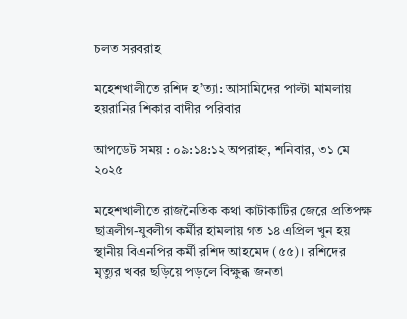চলত সরবরাহ

মহেশখালীতে রশিদ হ’ত্যা: আসামিদের পাল্টা মামলায় হয়রানির শিকার বাদীর পরিবার

আপডেট সময় : ০৯:১৪:১২ অপরাহ্ন, শনিবার, ৩১ মে ২০২৫

মহেশখালীতে রাজনৈতিক কথা কাটাকাটির জেরে প্রতিপক্ষ ছাত্রলীগ-যুবলীগ কর্মীর হামলায় গত ১৪ এপ্রিল খুন হয় স্থানীয় বিএনপির কর্মী রশিদ আহমেদ (৫৫)। রশিদের মৃত্যুর খবর ছড়িয়ে পড়লে বিক্ষুব্ধ জনতা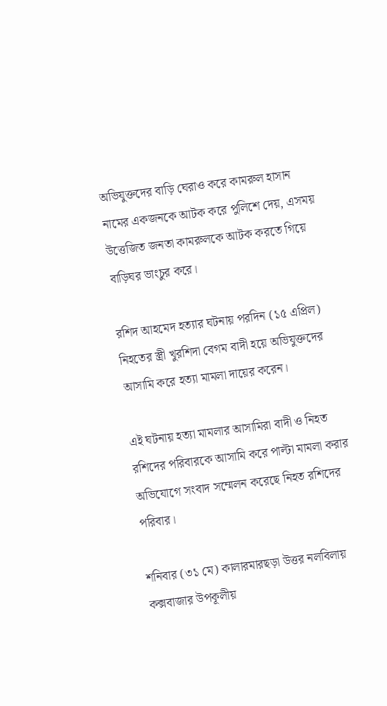অভিযুক্তদের বাড়ি ঘেরাও করে কামরুল হাসান নামের একজনকে আটক করে পুলিশে দেয়, এসময় উত্তেজিত জনতা কামরুলকে আটক করতে গিয়ে বাড়িঘর ভাংচুর করে।

রশিদ আহমেদ হত্যার ঘটনায় পরদিন (১৫ এপ্রিল) নিহতের স্ত্রী খুরশিদা বেগম বাদী হয়ে অভিযুক্তদের আসামি করে হত্যা মামলা দায়ের করেন।

এই ঘটনায় হত্যা মামলার আসামিরা বাদী ও নিহত রশিদের পরিবারকে আসামি করে পাল্টা মামলা করার অভিযোগে সংবাদ সম্মেলন করেছে নিহত রশিদের পরিবার।

শনিবার (৩১ মে) কালারমারছড়া উত্তর নলবিলায় কক্সবাজার উপকূলীয়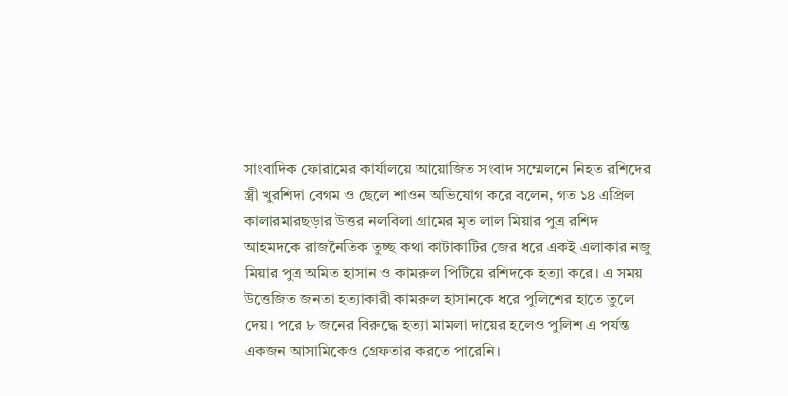সাংবাদিক ফোরামের কার্যালয়ে আয়োজিত সংবাদ সম্মেলনে নিহত রশিদের স্ত্রী খুরশিদা বেগম ও ছেলে শাওন অভিযোগ করে বলেন, গত ১৪ এপ্রিল কালারমারছড়ার উত্তর নলবিলা গ্রামের মৃত লাল মিয়ার পুত্র রশিদ আহমদকে রাজনৈতিক তুচ্ছ কথা কাটাকাটির জের ধরে একই এলাকার নজু মিয়ার পুত্র অমিত হাসান ও কামরুল পিটিয়ে রশিদকে হত্যা করে। এ সময় উত্তেজিত জনতা হত্যাকারী কামরুল হাসানকে ধরে পুলিশের হাতে তুলে দেয়। পরে ৮ জনের বিরুদ্ধে হত্যা মামলা দায়ের হলেও পুলিশ এ পর্যন্ত একজন আসামিকেও গ্রেফতার করতে পারেনি।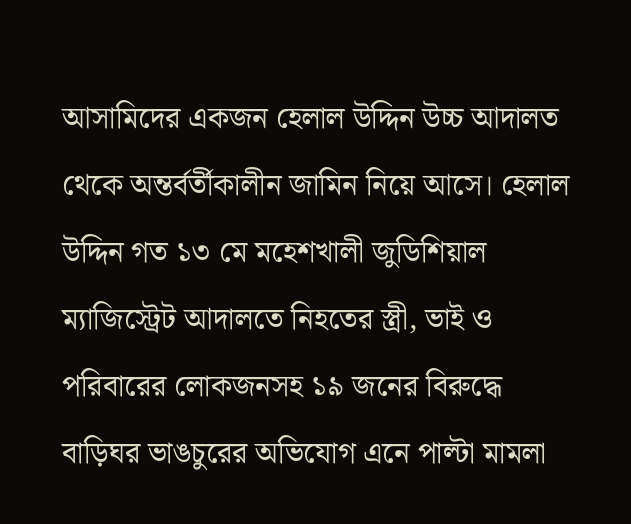আসামিদের একজন হেলাল উদ্দিন উচ্চ আদালত থেকে অন্তর্বর্তীকালীন জামিন নিয়ে আসে। হেলাল উদ্দিন গত ১৩ মে মহেশখালী জুডিশিয়াল ম্যাজিস্ট্রেট আদালতে নিহতের স্ত্রী, ভাই ও পরিবারের লোকজনসহ ১৯ জনের বিরুদ্ধে বাড়িঘর ভাঙচুরের অভিযোগ এনে পাল্টা মামলা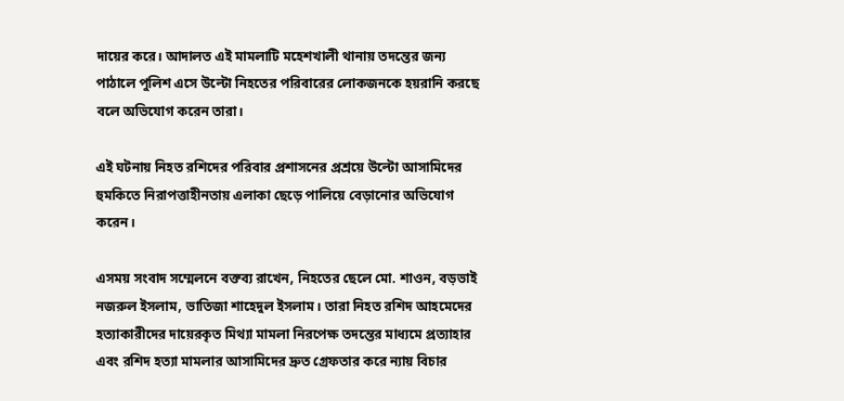দায়ের করে। আদালত এই মামলাটি মহেশখালী থানায় তদন্তের জন্য পাঠালে পুলিশ এসে উল্টো নিহতের পরিবারের লোকজনকে হয়রানি করছে বলে অভিযোগ করেন তারা।

এই ঘটনায় নিহত রশিদের পরিবার প্রশাসনের প্রশ্রয়ে উল্টো আসামিদের হুমকিতে নিরাপত্তাহীনতায় এলাকা ছেড়ে পালিয়ে বেড়ানোর অভিযোগ করেন।

এসময় সংবাদ সম্মেলনে বক্তব্য রাখেন, নিহতের ছেলে মো. শাওন, বড়ভাই নজরুল ইসলাম, ভাতিজা শাহেদুল ইসলাম। তারা নিহত রশিদ আহমেদের হত্যাকারীদের দায়েরকৃত মিথ্যা মামলা নিরপেক্ষ তদন্তের মাধ্যমে প্রত্যাহার এবং রশিদ হত্যা মামলার আসামিদের দ্রুত গ্রেফতার করে ন্যায় বিচার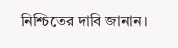নিশ্চিতের দাবি জানান।